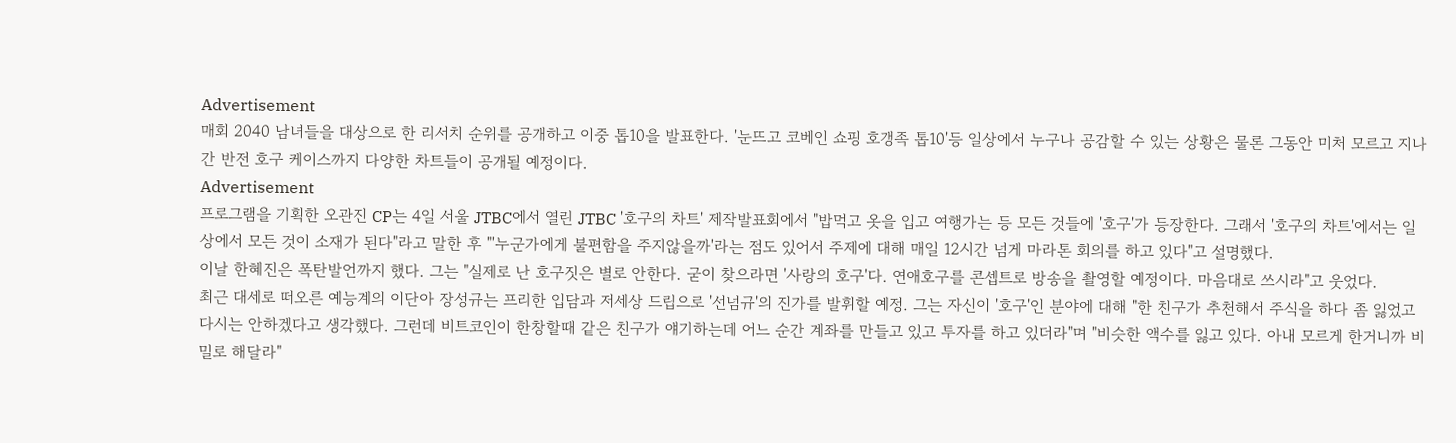Advertisement
매회 2040 남녀들을 대상으로 한 리서치 순위를 공개하고 이중 톱10을 발표한다. '눈뜨고 코베인 쇼핑 호갱족 톱10'등 일상에서 누구나 공감할 수 있는 상황은 물론 그동안 미처 모르고 지나간 반전 호구 케이스까지 다양한 차트들이 공개될 예정이다.
Advertisement
프로그램을 기획한 오관진 CP는 4일 서울 JTBC에서 열린 JTBC '호구의 차트' 제작발표회에서 "밥먹고 옷을 입고 여행가는 등 모든 것들에 '호구'가 등장한다. 그래서 '호구의 차트'에서는 일상에서 모든 것이 소재가 된다"라고 말한 후 "'누군가에게 불편함을 주지않을까'라는 점도 있어서 주제에 대해 매일 12시간 넘게 마라톤 회의를 하고 있다"고 설명했다.
이날 한혜진은 폭탄발언까지 했다. 그는 "실제로 난 호구짓은 별로 안한다. 굳이 찾으라면 '사랑의 호구'다. 연애호구를 콘셉트로 방송을 촬영할 예정이다. 마음대로 쓰시라"고 웃었다.
최근 대세로 떠오른 예능계의 이단아 장성규는 프리한 입담과 저세상 드립으로 '선넘규'의 진가를 발휘할 예정. 그는 자신이 '호구'인 분야에 대해 "한 친구가 추천해서 주식을 하다 좀 잃었고 다시는 안하겠다고 생각했다. 그런데 비트코인이 한창할때 같은 친구가 얘기하는데 어느 순간 계좌를 만들고 있고 투자를 하고 있더라"며 "비슷한 액수를 잃고 있다. 아내 모르게 한거니까 비밀로 해달라"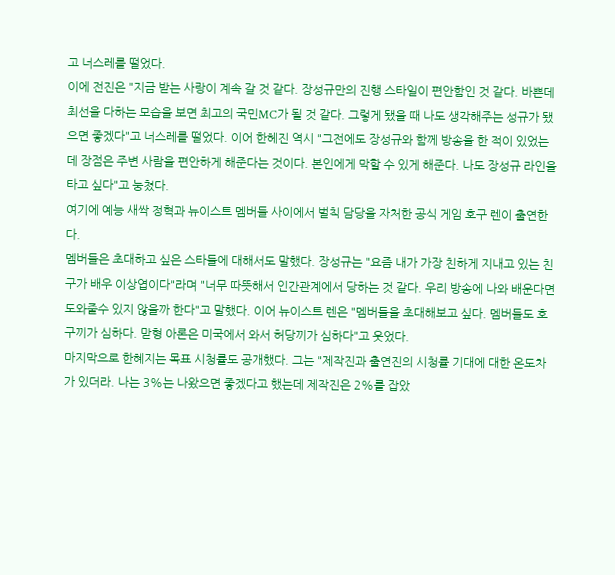고 너스레를 떨었다.
이에 전진은 "지금 받는 사랑이 계속 갈 것 같다. 장성규만의 진행 스타일이 편안함인 것 같다. 바쁜데 최선을 다하는 모습을 보면 최고의 국민MC가 될 것 같다. 그렇게 됐을 때 나도 생각해주는 성규가 됐으면 좋겠다"고 너스레를 떨었다. 이어 한헤진 역시 "그전에도 장성규와 함께 방송을 한 적이 있었는데 장점은 주변 사람을 편안하게 해준다는 것이다. 본인에게 막할 수 있게 해준다. 나도 장성규 라인을 타고 싶다"고 눙쳤다.
여기에 예능 새싹 정혁과 뉴이스트 멤버들 사이에서 벌칙 담당을 자처한 공식 게임 호구 렌이 출연한다.
멤버들은 초대하고 싶은 스타들에 대해서도 말했다. 장성규는 "요즘 내가 가장 친하게 지내고 있는 친구가 배우 이상엽이다"라며 "너무 따뜻해서 인간관계에서 당하는 것 같다. 우리 방송에 나와 배운다면 도와줄수 있지 않을까 한다"고 말했다. 이어 뉴이스트 렌은 "멤버들을 초대해보고 싶다. 멤버들도 호구끼가 심하다. 맏형 아론은 미국에서 와서 허당끼가 심하다"고 웃었다.
마지막으로 한혜지는 목표 시청률도 공개했다. 그는 "제작진과 출연진의 시청률 기대에 대한 온도차가 있더라. 나는 3%는 나왔으면 좋겠다고 했는데 제작진은 2%를 잡았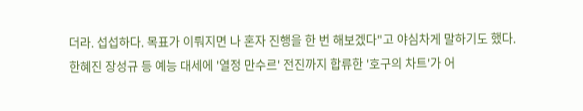더라. 섭섭하다. 목표가 이뤄지면 나 혼자 진행을 한 번 해보겠다"고 야심차게 말하기도 했다.
한혜진 장성규 등 예능 대세에 '열정 만수르' 전진까지 합류한 '호구의 차트'가 어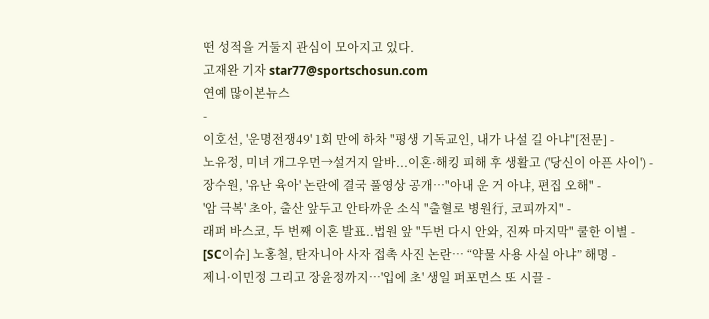떤 성적을 거둘지 관심이 모아지고 있다.
고재완 기자 star77@sportschosun.com
연예 많이본뉴스
-
이호선, '운명전쟁49' 1회 만에 하차 "평생 기독교인, 내가 나설 길 아냐"[전문] -
노유정, 미녀 개그우먼→설거지 알바...이혼·해킹 피해 후 생활고 ('당신이 아픈 사이') -
장수원, '유난 육아' 논란에 결국 풀영상 공개…"아내 운 거 아냐, 편집 오해" -
'암 극복' 초아, 출산 앞두고 안타까운 소식 "출혈로 병원行, 코피까지" -
래퍼 바스코, 두 번째 이혼 발표..법원 앞 "두번 다시 안와, 진짜 마지막" 쿨한 이별 -
[SC이슈] 노홍철, 탄자니아 사자 접촉 사진 논란… “약물 사용 사실 아냐” 해명 -
제니·이민정 그리고 장윤정까지…'입에 초' 생일 퍼포먼스 또 시끌 -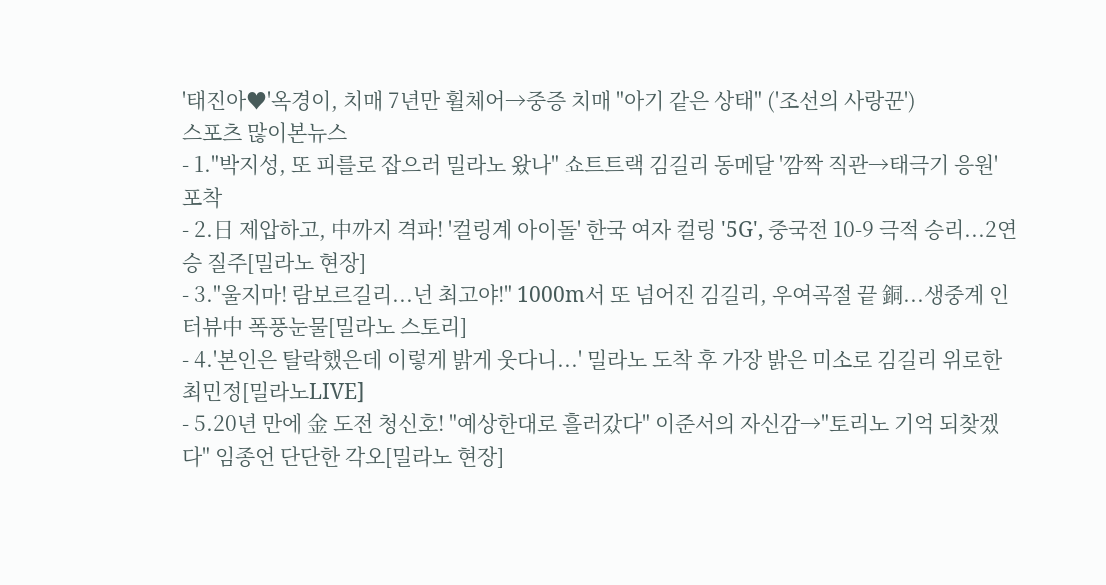'태진아♥'옥경이, 치매 7년만 휠체어→중증 치매 "아기 같은 상태" ('조선의 사랑꾼')
스포츠 많이본뉴스
- 1."박지성, 또 피를로 잡으러 밀라노 왔나" 쇼트트랙 김길리 동메달 '깜짝 직관→태극기 응원' 포착
- 2.日 제압하고, 中까지 격파! '컬링계 아이돌' 한국 여자 컬링 '5G', 중국전 10-9 극적 승리...2연승 질주[밀라노 현장]
- 3."울지마! 람보르길리...넌 최고야!" 1000m서 또 넘어진 김길리, 우여곡절 끝 銅...생중계 인터뷰中 폭풍눈물[밀라노 스토리]
- 4.'본인은 탈락했은데 이렇게 밝게 웃다니...' 밀라노 도착 후 가장 밝은 미소로 김길리 위로한 최민정[밀라노LIVE]
- 5.20년 만에 金 도전 청신호! "예상한대로 흘러갔다" 이준서의 자신감→"토리노 기억 되찾겠다" 임종언 단단한 각오[밀라노 현장]